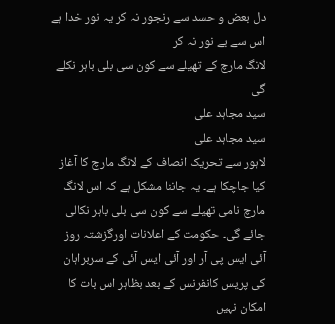دل بعض و حسد سے رنجور نہ کر یہ نور خدا ہے اس سے بے نور نہ کر
لانگ مارچ کے تھیلے سے کون سی بلی باہر نکلے گی
سید مجاہد علی
سید مجاہد علی
لاہور سے تحریک انصاف کے لانگ مارچ کا آغاز کیا جاچکا ہے۔ یہ جاننا مشکل ہے کہ اس لانگ مارچ نامی تھیلے سے کون سی بلی باہر نکالی جائے گی۔ حکومت کے اعلانات اورگزشتہ روز آئی ایس پی آر اور آئی ایس آئی کے سربراہان کی پریس کانفرنس کے بعد بظاہر اس بات کا امکان نہیں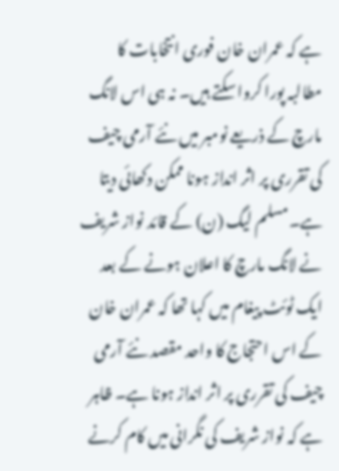ہے کہ عمران خان فوری انتخابات کا مطالبہ پورا کروا سکتے ہیں۔ نہ ہی اس لانگ مارچ کے ذریعے نومبر میں نئے آرمی چیف کی تقرری پر اثر انداز ہونا ممکن دکھائی دیتا ہے۔مسلم لیگ (ن) کے قائد نواز شریف نے لانگ مارچ کا اعلان ہونے کے بعد ایک ٹوئٹ پیغام میں کہا تھا کہ عمران خان کے اس احتجاج کا واحد مقصد نئے آرمی چیف کی تقرری پر اثر انداز ہونا ہے۔ ظاہر ہے کہ نواز شریف کی نگرانی میں کام کرنے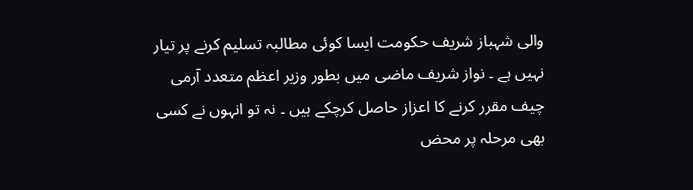والی شہباز شریف حکومت ایسا کوئی مطالبہ تسلیم کرنے پر تیار نہیں ہے ۔ نواز شریف ماضی میں بطور وزیر اعظم متعدد آرمی چیف مقرر کرنے کا اعزاز حاصل کرچکے ہیں ۔ نہ تو انہوں نے کسی بھی مرحلہ پر محض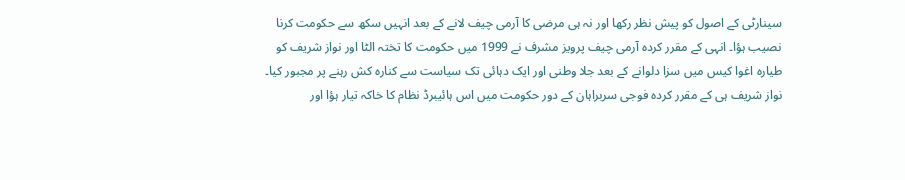سینارٹی کے اصول کو پیش نظر رکھا اور نہ ہی مرضی کا آرمی چیف لانے کے بعد انہیں سکھ سے حکومت کرنا نصیب ہؤا۔ انہی کے مقرر کردہ آرمی چیف پرویز مشرف نے 1999 میں حکومت کا تختہ الٹا اور نواز شریف کو طیارہ اغوا کیس میں سزا دلوانے کے بعد جلا وطنی اور ایک دہائی تک سیاست سے کنارہ کش رہنے پر مجبور کیا۔ نواز شریف ہی کے مقرر کردہ فوجی سربراہان کے دور حکومت میں اس ہائیبرڈ نظام کا خاکہ تیار ہؤا اور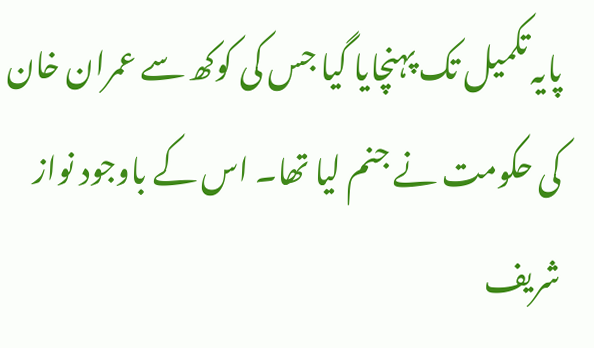پایہ تکمیل تک پہنچایا گیا جس کی کوکھ سے عمران خان کی حکومت نے جنم لیا تھا۔ اس کے باوجود نواز شریف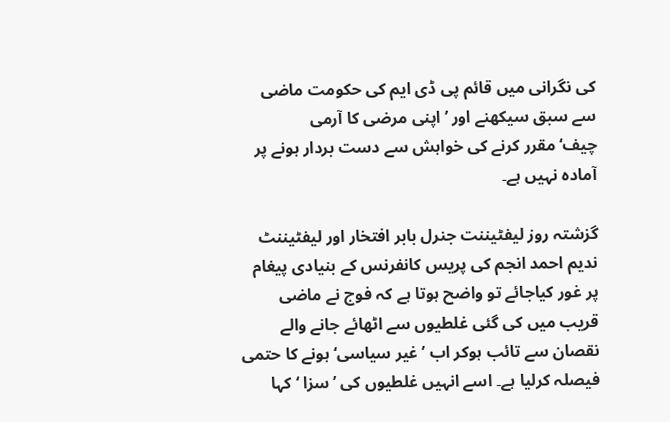کی نگرانی میں قائم پی ڈی ایم کی حکومت ماضی سے سبق سیکھنے اور ’اپنی مرضی کا آرمی چیف‘مقرر کرنے کی خواہش سے دست بردار ہونے پر آمادہ نہیں ہے۔

گزشتہ روز لیفٹیننت جنرل بابر افتخار اور لیفٹیننٹ ندیم احمد انجم کی پریس کانفرنس کے بنیادی پیغام پر غور کیاجائے تو واضح ہوتا ہے کہ فوج نے ماضی قریب میں کی گئی غلطیوں سے اٹھائے جانے والے نقصان سے تائب ہوکر اب ’غیر سیاسی‘ ہونے کا حتمی فیصلہ کرلیا ہے۔ اسے انہیں غلطیوں کی ’سزا ‘ کہا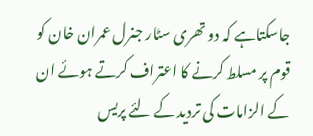جاسکتاہے کہ دو تھری سٹار جنرل عمران خان کو قوم پر مسلط کرنے کا اعتراف کرتے ہوئے ان کے الزامات کی تردید کے لئے پریس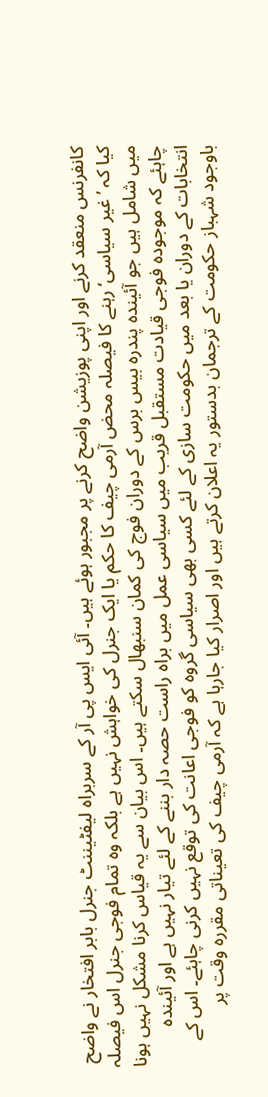کانفرنس منعقد کرنے اور اپنی پوزیشن واضح کرنے پر مجبور ہوئے ہیں۔ آئی ایس پی آر کے سربراہ لیفٹیننٹ جنرل بابر افتخار نے واضح کیا کہ ’غیر سیاسی‘ رہنے کا فیصلہ محض آرمی چیف کا حکم یا ایک جنرل کی خواہش نہیں ہے بلکہ وہ تمام فوجی جنرل اس فیصلہ میں شامل ہیں جو آئیندہ پندرہ بیس برس کے دوران فوج کی کمان سنبھال سکتے ہیں۔ اس بیان سے یہ قیاس کرنا مشکل نہیں ہونا چاہئے کہ موجودہ فوجی قیادت مستقبل قریب میں سیاسی عمل میں براہ راست حصہ دار بننے کے لئے تیار نہیں ہے اور آئیندہ انتخابات کے دوران یا بعد میں حکومت سازی کے لئے کسی بھی سیاسی گروہ کو فوجی اعانت کی توقع نہیں کرنی چاہئے۔ اس کے باوجود شہباز حکومت کے ترجمان بدستور یہ اعلان کرتے ہیں اور اصرار کیا جارہا ہے کہ آرمی چیف کی تعیناتی مقررہ وقت پر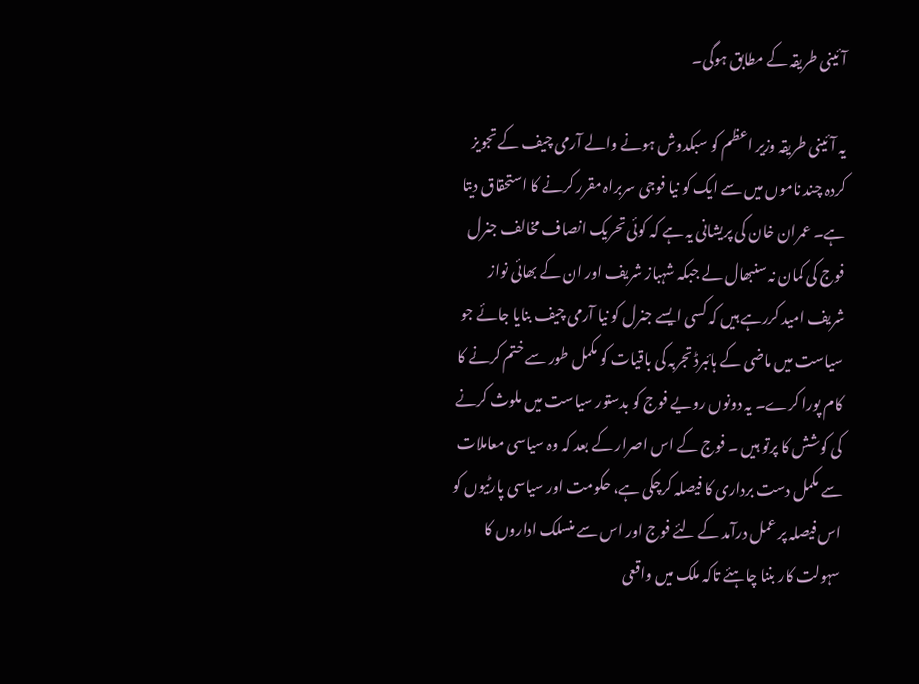آئینی طریقہ کے مطابق ہوگی۔

یہ آئینی طریقہ وزیر اعظم کو سبکدوش ہونے والے آرمی چیف کے تجویز کردہ چند ناموں میں سے ایک کو نیا فوجی سربراہ مقرر کرنے کا استحقاق دیتا ہے۔ عمران خان کی پریشانی یہ ہے کہ کوئی تحریک انصاف مخالف جنرل فوج کی کمان نہ سنبھال لے جبکہ شہباز شریف اور ان کے بھائی نواز شریف امید کررہے ہیں کہ کسی ایسے جنرل کو نیا آرمی چیف بنایا جائے جو سیاست میں ماضی کے ہائبرڈ تجربہ کی باقیات کو مکمل طور سے ختم کرنے کا کام پورا کرے۔ یہ دونوں رویے فوج کو بدستور سیاست میں ملوث کرنے کی کوشش کا پرتو ہیں ۔ فوج کے اس اصرار کے بعد کہ وہ سیاسی معاملات سے مکمل دست برداری کا فیصلہ کرچکی ہے، حکومت اور سیاسی پارٹیوں کو اس فیصلہ پر عمل درآمد کے لئے فوج اور اس سے منسلک اداروں کا سہولت کار بننا چاہئے تاکہ ملک میں واقعی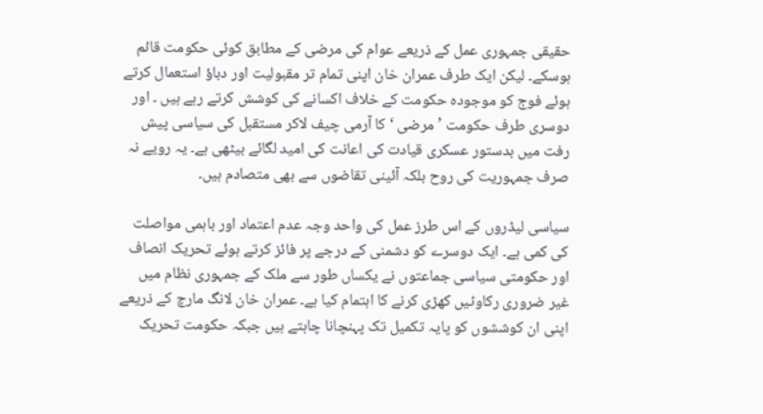حقیقی جمہوری عمل کے ذریعے عوام کی مرضی کے مطابق کوئی حکومت قائم ہوسکے۔ لیکن ایک طرف عمران خان اپنی تمام تر مقبولیت اور دباؤ استعمال کرتے ہوئے فوج کو موجودہ حکومت کے خلاف اکسانے کی کوشش کرتے رہے ہیں ۔ اور دوسری طرف حکومت ’مرضی ‘ کا آرمی چیف لاکر مستقبل کی سیاسی پیش رفت میں بدستور عسکری قیادت کی اعانت کی امید لگائے بیٹھی ہے۔ یہ رویے نہ صرف جمہوریت کی روح بلکہ آئینی تقاضوں سے بھی متصادم ہیں۔

سیاسی لیڈروں کے اس طرز عمل کی واحد وجہ عدم اعتماد اور باہمی مواصلت کی کمی ہے۔ ایک دوسرے کو دشمنی کے درجے پر فائز کرتے ہوئے تحریک انصاف اور حکومتی سیاسی جماعتوں نے یکساں طور سے ملک کے جمہوری نظام میں غیر ضروری رکاوٹیں کھڑی کرنے کا اہتمام کیا ہے۔ عمران خان لانگ مارچ کے ذریعے اپنی ان کوششوں کو پایہ تکمیل تک پہنچانا چاہتے ہیں جبکہ حکومت تحریک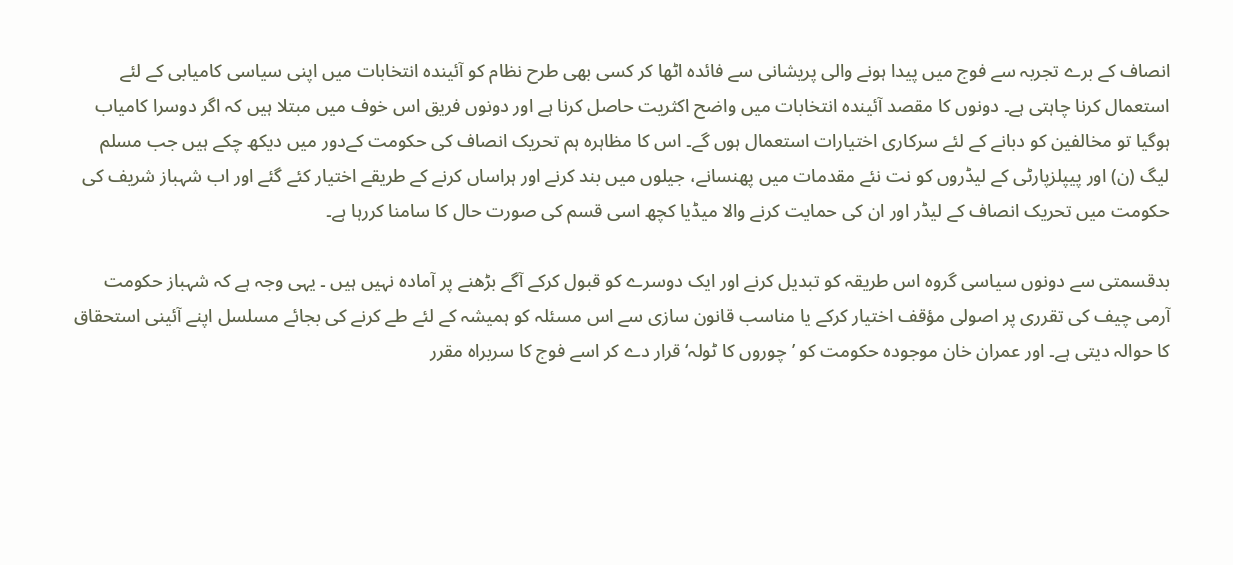انصاف کے برے تجربہ سے فوج میں پیدا ہونے والی پریشانی سے فائدہ اٹھا کر کسی بھی طرح نظام کو آئیندہ انتخابات میں اپنی سیاسی کامیابی کے لئے استعمال کرنا چاہتی ہے۔ دونوں کا مقصد آئیندہ انتخابات میں واضح اکثریت حاصل کرنا ہے اور دونوں فریق اس خوف میں مبتلا ہیں کہ اگر دوسرا کامیاب ہوگیا تو مخالفین کو دبانے کے لئے سرکاری اختیارات استعمال ہوں گے۔ اس کا مظاہرہ ہم تحریک انصاف کی حکومت کےدور میں دیکھ چکے ہیں جب مسلم لیگ (ن) اور پیپلزپارٹی کے لیڈروں کو نت نئے مقدمات میں پھنسانے، جیلوں میں بند کرنے اور ہراساں کرنے کے طریقے اختیار کئے گئے اور اب شہباز شریف کی حکومت میں تحریک انصاف کے لیڈر اور ان کی حمایت کرنے والا میڈیا کچھ اسی قسم کی صورت حال کا سامنا کررہا ہے۔

بدقسمتی سے دونوں سیاسی گروہ اس طریقہ کو تبدیل کرنے اور ایک دوسرے کو قبول کرکے آگے بڑھنے پر آمادہ نہیں ہیں ۔ یہی وجہ ہے کہ شہباز حکومت آرمی چیف کی تقرری پر اصولی مؤقف اختیار کرکے یا مناسب قانون سازی سے اس مسئلہ کو ہمیشہ کے لئے طے کرنے کی بجائے مسلسل اپنے آئینی استحقاق کا حوالہ دیتی ہے۔ اور عمران خان موجودہ حکومت کو ’چوروں کا ٹولہ‘ قرار دے کر اسے فوج کا سربراہ مقرر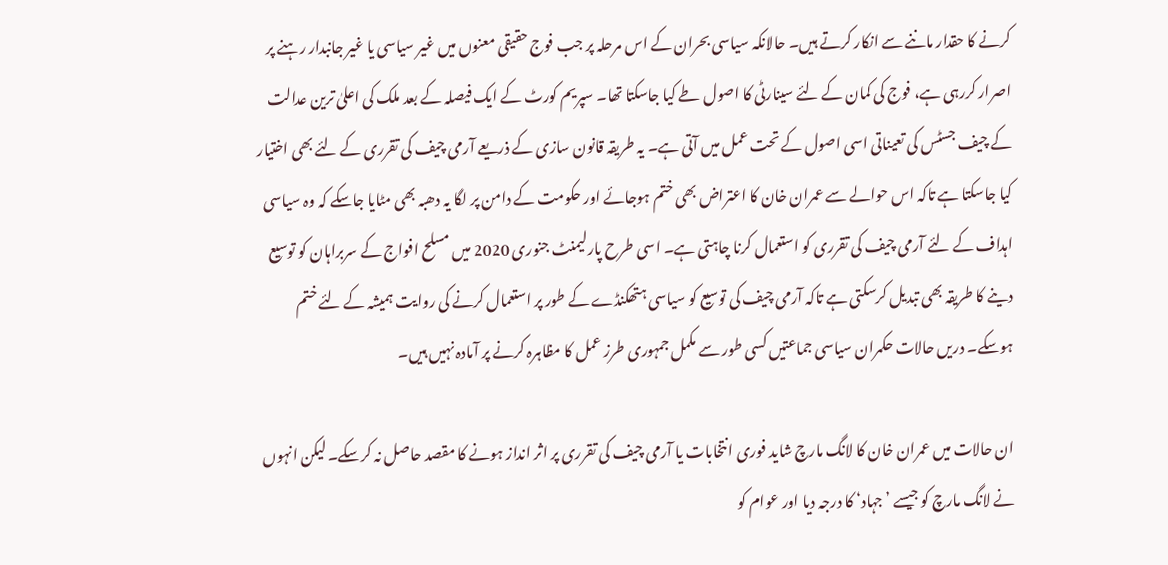کرنے کا حقدار ماننے سے انکار کرتے ہیں۔ حالانکہ سیاسی بحران کے اس مرحلہ پر جب فوج حقیقی معنوں میں غیر سیاسی یا غیر جانبدار رہنے پر اصرار کررہی ہے، فوج کی کمان کے لئے سینارٹی کا اصول طے کیا جاسکتا تھا۔ سپریم کورٹ کے ایک فیصلہ کے بعد ملک کی اعلیٰ ترین عدالت کے چیف جسٹس کی تعیناتی اسی اصول کے تحت عمل میں آتی ہے۔ یہ طریقہ قانون سازی کے ذریعے آرمی چیف کی تقرری کے لئے بھی اختیار کیا جاسکتا ہے تاکہ اس حوالے سے عمران خان کا اعتراض بھی ختم ہوجائے اور حکومت کے دامن پر لگا یہ دھبہ بھی مٹایا جاسکے کہ وہ سیاسی اہداف کے لئے آرمی چیف کی تقرری کو استعمال کرنا چاہتی ہے۔ اسی طرح پارلیمنٹ جنوری 2020 میں مسلح افواج کے سربراہان کو توسیع دینے کا طریقہ بھی تبدیل کرسکتی ہے تاکہ آرمی چیف کی توسیع کو سیاسی ہتھکنڈے کے طور پر استعمال کرنے کی روایت ہمیشہ کے لئے ختم ہوسکے۔ دریں حالات حکمران سیاسی جماعتیں کسی طور سے مکمل جمہوری طرز عمل کا مظاہرہ کرنے پر آمادہ نہیں ہیں۔

ان حالات میں عمران خان کا لانگ مارچ شاید فوری انتخابات یا آرمی چیف کی تقرری پر اثر انداز ہونے کا مقصد حاصل نہ کرسکے۔ لیکن انہوں نے لانگ مارچ کو جیسے ’جہاد‘ کا درجہ دیا اور عوام کو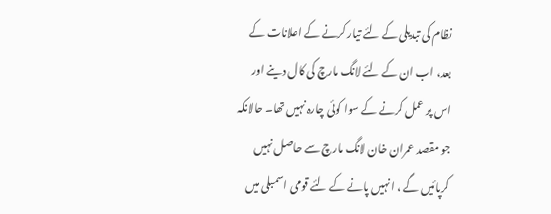نظام کی تبدیلی کے لئے تیار کرنے کے اعلانات کے بعد، اب ان کے لئے لانگ مارچ کی کال دینے اور اس پر عمل کرنے کے سوا کوئی چارہ نہیں تھا۔ حالانکہ جو مقصد عمران خان لانگ مارچ سے حاصل نہیں کرپائیں گے ، انہیں پانے کے لئے قومی اسمبلی میں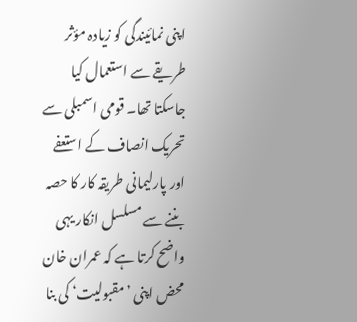اپنی نمائیندگی کو زیادہ مؤثر طریقے سے استعمال کیا جاسکتا تھا۔ قومی اسمبلی سے تحریک انصاف کے استعفے اور پارلیمانی طریقہ کار کا حصہ بننے سے مسلسل انکار یہی واضح کرتا ہے کہ عمران خان محض اپنی ’مقبولیت‘ کی بنا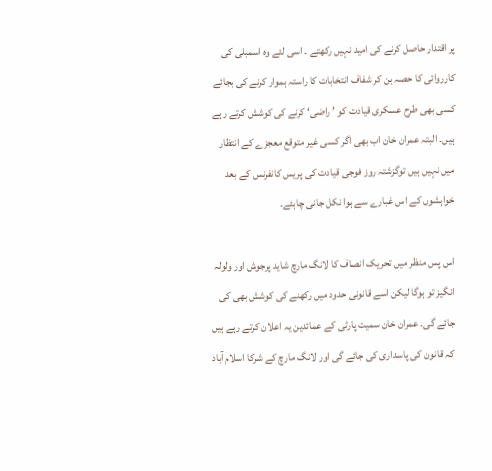پر اقتدار حاصل کرنے کی امید نہیں رکھتے ۔ اسی لئے وہ اسمبلی کی کارروائی کا حصہ بن کر شفاف انتخابات کا راستہ ہموار کرنے کی بجائے کسی بھی طرح عسکری قیادت کو ’ راضی‘ کرنے کی کوشش کرتے رہے ہیں۔ البتہ عمران خان اب بھی اگر کسی غیر متوقع معجزے کے انتظار میں نہیں ہیں توگزشتہ روز فوجی قیادت کی پریس کانفرنس کے بعد خواہشوں کے اس غبارے سے ہوا نکل جانی چاہئے۔

اس پس منظر میں تحریک انصاف کا لانگ مارچ شاید پرجوش اور ولولہ انگیز تو ہوگا لیکن اسے قانونی حدود میں رکھنے کی کوشش بھی کی جائے گی۔ عمران خان سمیت پارٹی کے عمائدین یہ اعلان کرتے رہے ہیں کہ قانون کی پاسداری کی جائے گی اور لانگ مارچ کے شرکا اسلام آباد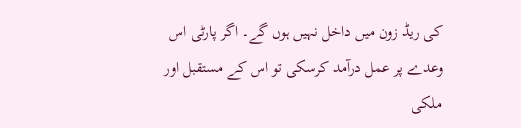کی ریڈ زون میں داخل نہیں ہوں گے۔ اگر پارٹی اس وعدے پر عمل درآمد کرسکی تو اس کے مستقبل اور ملکی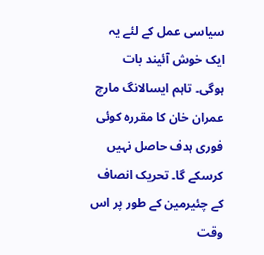سیاسی عمل کے لئے یہ ایک خوش آئیند بات ہوگی۔ تاہم ایسالانگ مارچ عمران خان کا مقررہ کوئی فوری ہدف حاصل نہیں کرسکے گا۔ تحریک انصاف کے چئیرمین کے طور پر اس وقت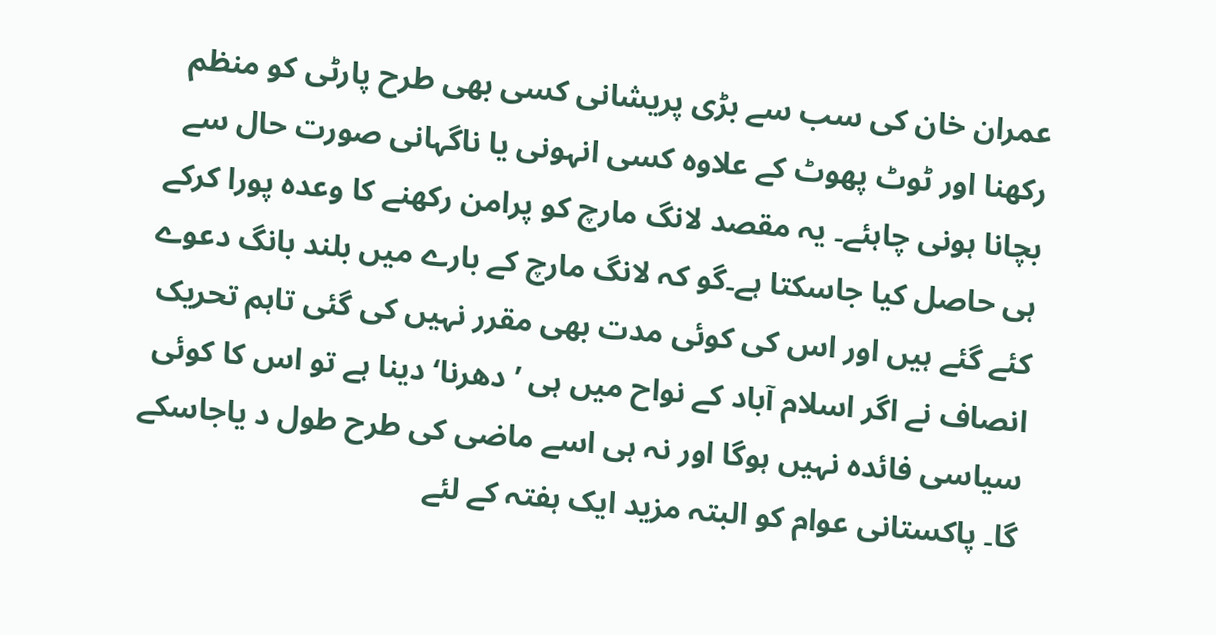عمران خان کی سب سے بڑی پریشانی کسی بھی طرح پارٹی کو منظم رکھنا اور ٹوٹ پھوٹ کے علاوہ کسی انہونی یا ناگہانی صورت حال سے بچانا ہونی چاہئے۔ یہ مقصد لانگ مارچ کو پرامن رکھنے کا وعدہ پورا کرکے ہی حاصل کیا جاسکتا ہے۔گو کہ لانگ مارچ کے بارے میں بلند بانگ دعوے کئے گئے ہیں اور اس کی کوئی مدت بھی مقرر نہیں کی گئی تاہم تحریک انصاف نے اگر اسلام آباد کے نواح میں ہی ’دھرنا‘ دینا ہے تو اس کا کوئی سیاسی فائدہ نہیں ہوگا اور نہ ہی اسے ماضی کی طرح طول د یاجاسکے گا۔ پاکستانی عوام کو البتہ مزید ایک ہفتہ کے لئے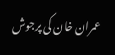عمران خان کی پرجوش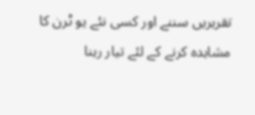تقریریں سننے اور کسی نئے یو ٹرن کا مشاہدہ کرنے کے لئے تیار رہنا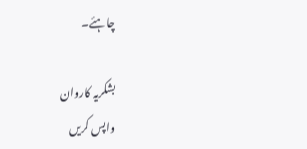چاہئے۔

بشکریہ کاروان
واپس کریں